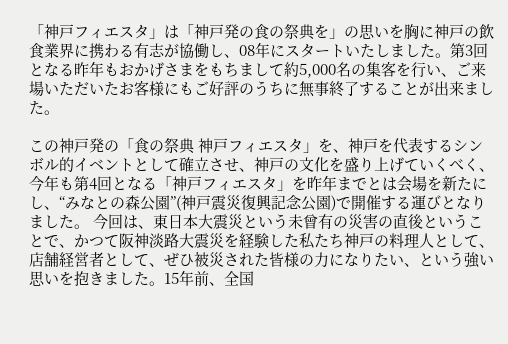「神戸フィエスタ」は「神戸発の食の祭典を」の思いを胸に神戸の飲食業界に携わる有志が協働し、08年にスタートいたしました。第3回となる昨年もおかげさまをもちまして約5,000名の集客を行い、ご来場いただいたお客様にもご好評のうちに無事終了することが出来ました。

この神戸発の「食の祭典 神戸フィエスタ」を、神戸を代表するシンボル的イベントとして確立させ、神戸の文化を盛り上げていくべく、今年も第4回となる「神戸フィエスタ」を昨年までとは会場を新たにし、“みなとの森公園”(神戸震災復興記念公園)で開催する運びとなりました。 今回は、東日本大震災という未曾有の災害の直後ということで、かつて阪神淡路大震災を経験した私たち神戸の料理人として、店舗経営者として、ぜひ被災された皆様の力になりたい、という強い思いを抱きました。15年前、全国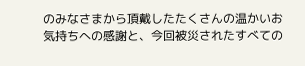のみなさまから頂戴したたくさんの温かいお気持ちへの感謝と、今回被災されたすべての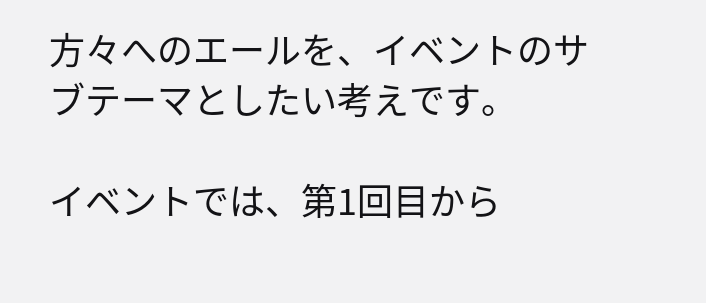方々へのエールを、イベントのサブテーマとしたい考えです。

イベントでは、第1回目から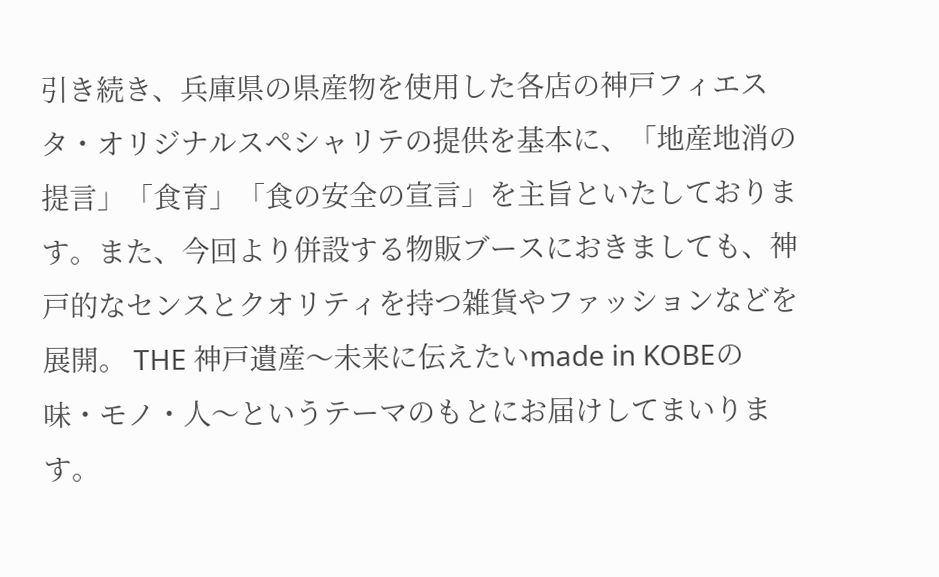引き続き、兵庫県の県産物を使用した各店の神戸フィエスタ・オリジナルスペシャリテの提供を基本に、「地産地消の提言」「食育」「食の安全の宣言」を主旨といたしております。また、今回より併設する物販ブースにおきましても、神戸的なセンスとクオリティを持つ雑貨やファッションなどを展開。 THE 神戸遺産〜未来に伝えたいmade in KOBEの味・モノ・人〜というテーマのもとにお届けしてまいります。